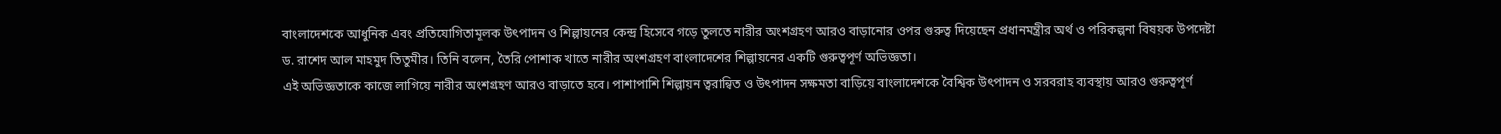বাংলাদেশকে আধুনিক এবং প্রতিযোগিতামূলক উৎপাদন ও শিল্পায়নের কেন্দ্র হিসেবে গড়ে তুলতে নারীর অংশগ্রহণ আরও বাড়ানোর ওপর গুরুত্ব দিয়েছেন প্রধানমন্ত্রীর অর্থ ও পরিকল্পনা বিষয়ক উপদেষ্টা ড. রাশেদ আল মাহমুদ তিতুমীর। তিনি বলেন, তৈরি পোশাক খাতে নারীর অংশগ্রহণ বাংলাদেশের শিল্পায়নের একটি গুরুত্বপূর্ণ অভিজ্ঞতা।
এই অভিজ্ঞতাকে কাজে লাগিয়ে নারীর অংশগ্রহণ আরও বাড়াতে হবে। পাশাপাশি শিল্পায়ন ত্বরান্বিত ও উৎপাদন সক্ষমতা বাড়িয়ে বাংলাদেশকে বৈশ্বিক উৎপাদন ও সরবরাহ ব্যবস্থায় আরও গুরুত্বপূর্ণ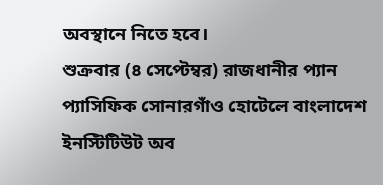অবস্থানে নিতে হবে।
শুক্রবার (৪ সেপ্টেম্বর) রাজধানীর প্যান প্যাসিফিক সোনারগাঁও হোটেলে বাংলাদেশ ইনস্টিটিউট অব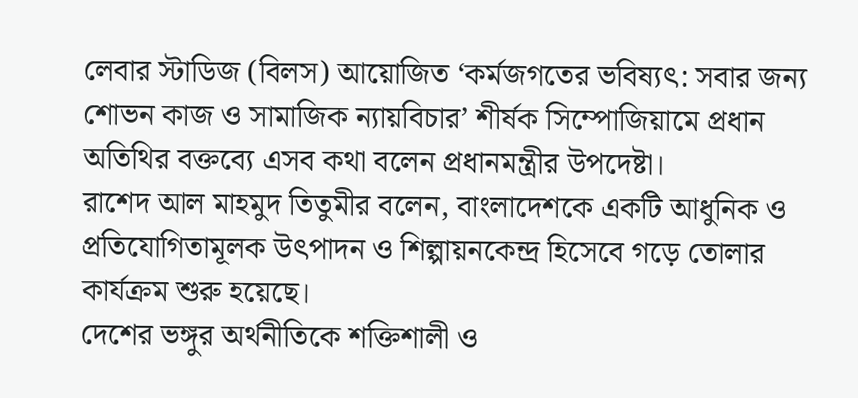লেবার স্টাডিজ (বিলস) আয়োজিত ‘কর্মজগতের ভবিষ্যৎ: সবার জন্য শোভন কাজ ও সামাজিক ন্যায়বিচার’ শীর্ষক সিম্পোজিয়ামে প্রধান অতিথির বক্তব্যে এসব কথা বলেন প্রধানমন্ত্রীর উপদেষ্টা।
রাশেদ আল মাহমুদ তিতুমীর বলেন, বাংলাদেশকে একটি আধুনিক ও প্রতিযোগিতামূলক উৎপাদন ও শিল্পায়নকেন্দ্র হিসেবে গড়ে তোলার কার্যক্রম শুরু হয়েছে।
দেশের ভঙ্গুর অর্থনীতিকে শক্তিশালী ও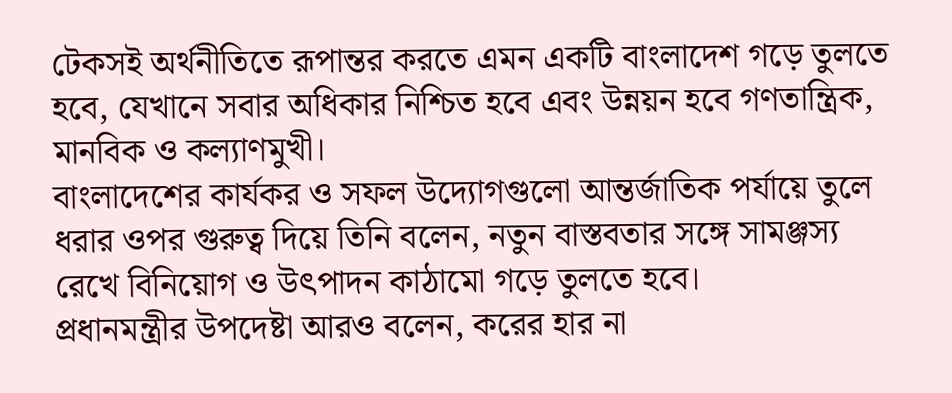টেকসই অর্থনীতিতে রূপান্তর করতে এমন একটি বাংলাদেশ গড়ে তুলতে হবে, যেখানে সবার অধিকার নিশ্চিত হবে এবং উন্নয়ন হবে গণতান্ত্রিক, মানবিক ও কল্যাণমুখী।
বাংলাদেশের কার্যকর ও সফল উদ্যোগগুলো আন্তর্জাতিক পর্যায়ে তুলে ধরার ওপর গুরুত্ব দিয়ে তিনি বলেন, নতুন বাস্তবতার সঙ্গে সামঞ্জস্য রেখে বিনিয়োগ ও উৎপাদন কাঠামো গড়ে তুলতে হবে।
প্রধানমন্ত্রীর উপদেষ্টা আরও বলেন, করের হার না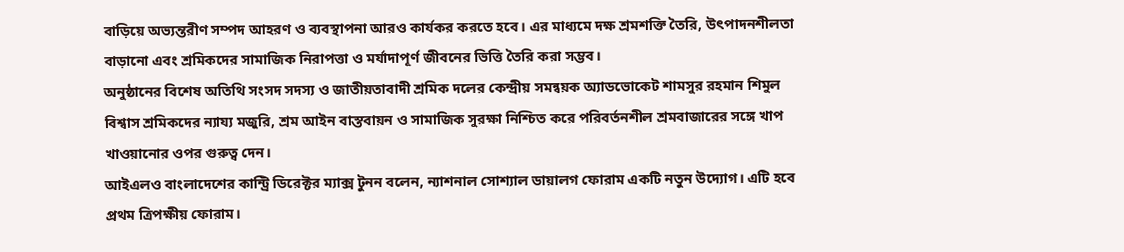বাড়িয়ে অভ্যন্তরীণ সম্পদ আহরণ ও ব্যবস্থাপনা আরও কার্যকর করতে হবে। এর মাধ্যমে দক্ষ শ্রমশক্তি তৈরি, উৎপাদনশীলতা বাড়ানো এবং শ্রমিকদের সামাজিক নিরাপত্তা ও মর্যাদাপূর্ণ জীবনের ভিত্তি তৈরি করা সম্ভব।
অনুষ্ঠানের বিশেষ অতিথি সংসদ সদস্য ও জাতীয়তাবাদী শ্রমিক দলের কেন্দ্রীয় সমন্বয়ক অ্যাডভোকেট শামসুর রহমান শিমুল বিশ্বাস শ্রমিকদের ন্যায্য মজুরি, শ্রম আইন বাস্তবায়ন ও সামাজিক সুরক্ষা নিশ্চিত করে পরিবর্তনশীল শ্রমবাজারের সঙ্গে খাপ খাওয়ানোর ওপর গুরুত্ব দেন।
আইএলও বাংলাদেশের কান্ট্রি ডিরেক্টর ম্যাক্স টুনন বলেন, ন্যাশনাল সোশ্যাল ডায়ালগ ফোরাম একটি নতুন উদ্যোগ। এটি হবে প্রথম ত্রিপক্ষীয় ফোরাম।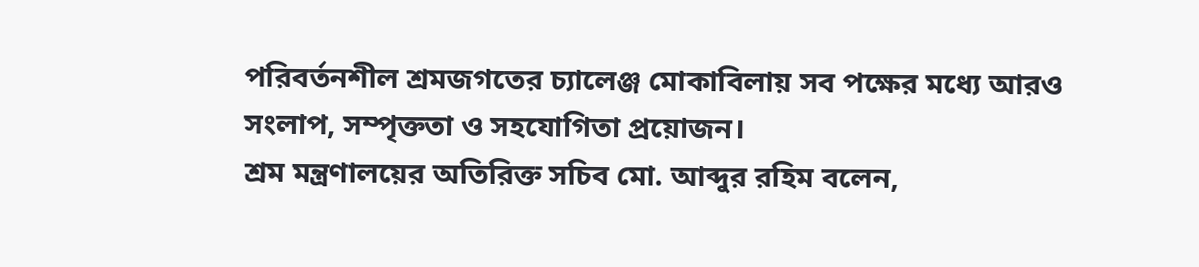পরিবর্তনশীল শ্রমজগতের চ্যালেঞ্জ মোকাবিলায় সব পক্ষের মধ্যে আরও সংলাপ, সম্পৃক্ততা ও সহযোগিতা প্রয়োজন।
শ্রম মন্ত্রণালয়ের অতিরিক্ত সচিব মো. আব্দুর রহিম বলেন,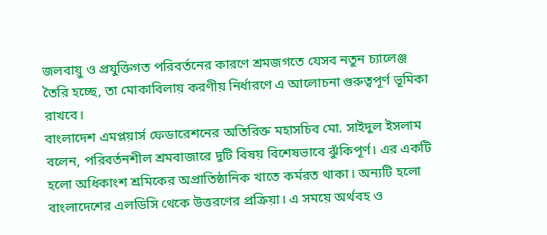জলবায়ু ও প্রযুক্তিগত পরিবর্তনের কারণে শ্রমজগতে যেসব নতুন চ্যালেঞ্জ তৈরি হচ্ছে, তা মোকাবিলায় করণীয় নির্ধারণে এ আলোচনা গুরুত্বপূর্ণ ভূমিকা রাখবে।
বাংলাদেশ এমপ্লয়ার্স ফেডারেশনের অতিরিক্ত মহাসচিব মো. সাইদুল ইসলাম বলেন, পরিবর্তনশীল শ্রমবাজারে দুটি বিষয় বিশেষভাবে ঝুঁকিপূর্ণ। এর একটি হলো অধিকাংশ শ্রমিকের অপ্রাতিষ্ঠানিক খাতে কর্মরত থাকা। অন্যটি হলো বাংলাদেশের এলডিসি থেকে উত্তরণের প্রক্রিয়া। এ সময়ে অর্থবহ ও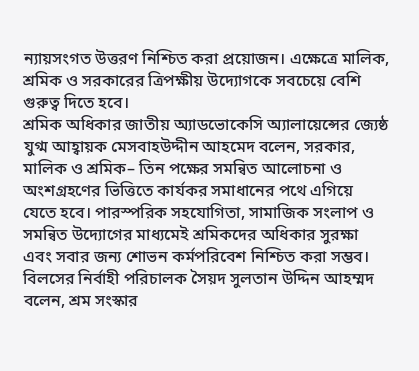ন্যায়সংগত উত্তরণ নিশ্চিত করা প্রয়োজন। এক্ষেত্রে মালিক, শ্রমিক ও সরকারের ত্রিপক্ষীয় উদ্যোগকে সবচেয়ে বেশি গুরুত্ব দিতে হবে।
শ্রমিক অধিকার জাতীয় অ্যাডভোকেসি অ্যালায়েন্সের জ্যেষ্ঠ যুগ্ম আহ্বায়ক মেসবাহউদ্দীন আহমেদ বলেন, সরকার, মালিক ও শ্রমিক– তিন পক্ষের সমন্বিত আলোচনা ও অংশগ্রহণের ভিত্তিতে কার্যকর সমাধানের পথে এগিয়ে যেতে হবে। পারস্পরিক সহযোগিতা, সামাজিক সংলাপ ও সমন্বিত উদ্যোগের মাধ্যমেই শ্রমিকদের অধিকার সুরক্ষা এবং সবার জন্য শোভন কর্মপরিবেশ নিশ্চিত করা সম্ভব।
বিলসের নির্বাহী পরিচালক সৈয়দ সুলতান উদ্দিন আহম্মদ বলেন, শ্রম সংস্কার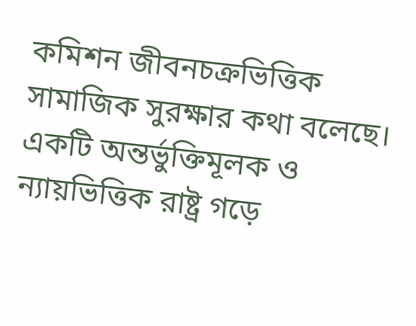কমিশন জীবনচক্রভিত্তিক সামাজিক সুরক্ষার কথা বলেছে। একটি অন্তর্ভুক্তিমূলক ও ন্যায়ভিত্তিক রাষ্ট্র গড়ে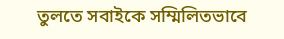তুলতে সবাইকে সম্মিলিতভাবে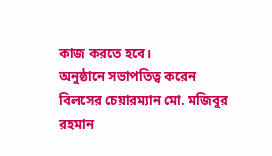কাজ করতে হবে।
অনুষ্ঠানে সভাপতিত্ব করেন বিলসের চেয়ারম্যান মো. মজিবুর রহমান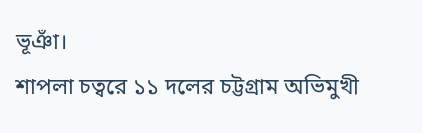ভূঞাঁ।
শাপলা চত্বরে ১১ দলের চট্টগ্রাম অভিমুখী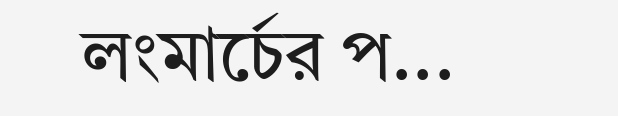লংমার্চের প...